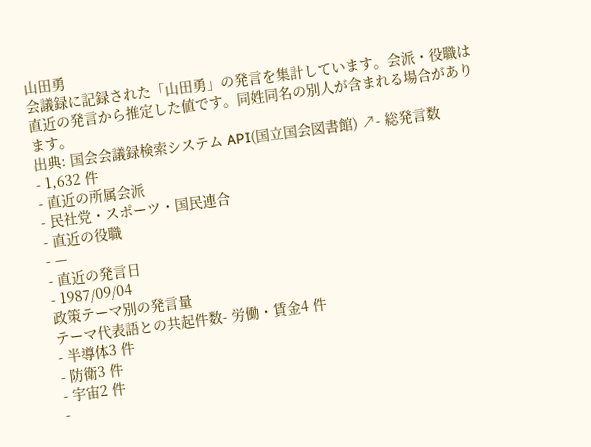山田勇
会議録に記録された「山田勇」の発言を集計しています。会派・役職は直近の発言から推定した値です。同姓同名の別人が含まれる場合があります。
出典: 国会会議録検索システム API(国立国会図書館) ↗- 総発言数
- 1,632 件
- 直近の所属会派
- 民社党・スポーツ・国民連合
- 直近の役職
- —
- 直近の発言日
- 1987/09/04
政策テーマ別の発言量
テーマ代表語との共起件数- 労働・賃金4 件
- 半導体3 件
- 防衛3 件
- 宇宙2 件
-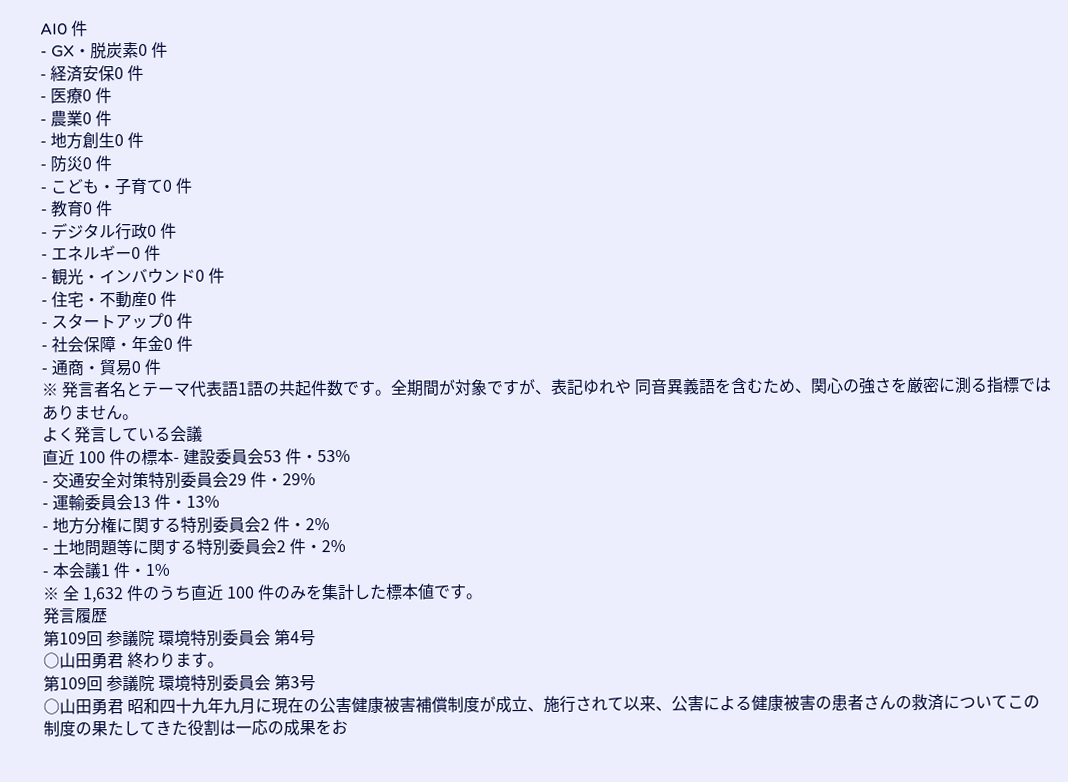AI0 件
- GX・脱炭素0 件
- 経済安保0 件
- 医療0 件
- 農業0 件
- 地方創生0 件
- 防災0 件
- こども・子育て0 件
- 教育0 件
- デジタル行政0 件
- エネルギー0 件
- 観光・インバウンド0 件
- 住宅・不動産0 件
- スタートアップ0 件
- 社会保障・年金0 件
- 通商・貿易0 件
※ 発言者名とテーマ代表語1語の共起件数です。全期間が対象ですが、表記ゆれや 同音異義語を含むため、関心の強さを厳密に測る指標ではありません。
よく発言している会議
直近 100 件の標本- 建設委員会53 件・53%
- 交通安全対策特別委員会29 件・29%
- 運輸委員会13 件・13%
- 地方分権に関する特別委員会2 件・2%
- 土地問題等に関する特別委員会2 件・2%
- 本会議1 件・1%
※ 全 1,632 件のうち直近 100 件のみを集計した標本値です。
発言履歴
第109回 参議院 環境特別委員会 第4号
○山田勇君 終わります。
第109回 参議院 環境特別委員会 第3号
○山田勇君 昭和四十九年九月に現在の公害健康被害補償制度が成立、施行されて以来、公害による健康被害の患者さんの救済についてこの制度の果たしてきた役割は一応の成果をお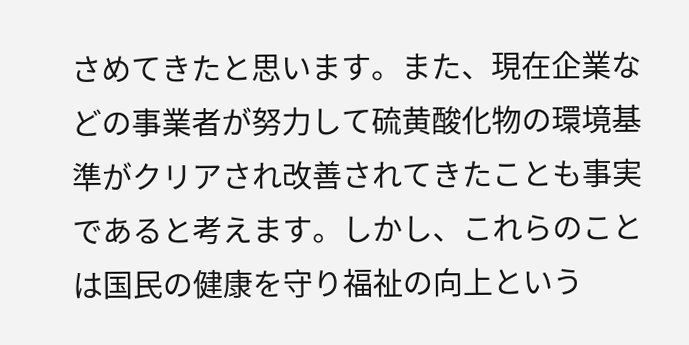さめてきたと思います。また、現在企業などの事業者が努力して硫黄酸化物の環境基準がクリアされ改善されてきたことも事実であると考えます。しかし、これらのことは国民の健康を守り福祉の向上という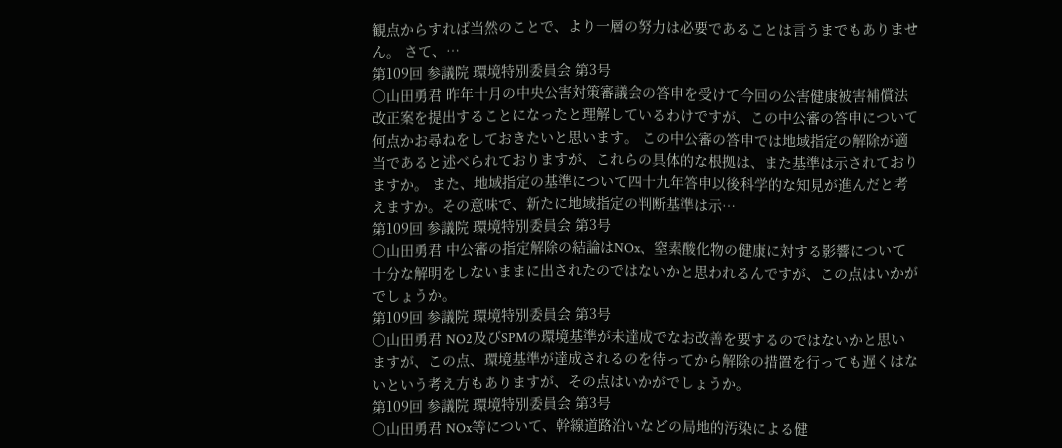観点からすれば当然のことで、より一層の努力は必要であることは言うまでもありません。 さて、…
第109回 参議院 環境特別委員会 第3号
○山田勇君 昨年十月の中央公害対策審議会の答申を受けて今回の公害健康被害補償法改正案を提出することになったと理解しているわけですが、この中公審の答申について何点かお尋ねをしておきたいと思います。 この中公審の答申では地域指定の解除が適当であると述べられておりますが、これらの具体的な根拠は、また基準は示されておりますか。 また、地域指定の基準について四十九年答申以後科学的な知見が進んだと考えますか。その意味で、新たに地域指定の判断基準は示…
第109回 参議院 環境特別委員会 第3号
○山田勇君 中公審の指定解除の結論はNOx、窒素酸化物の健康に対する影響について十分な解明をしないままに出されたのではないかと思われるんですが、この点はいかがでしょうか。
第109回 参議院 環境特別委員会 第3号
○山田勇君 NO2及びSPMの環境基準が未達成でなお改善を要するのではないかと思いますが、この点、環境基準が達成されるのを待ってから解除の措置を行っても遅くはないという考え方もありますが、その点はいかがでしょうか。
第109回 参議院 環境特別委員会 第3号
○山田勇君 NOx等について、幹線道路沿いなどの局地的汚染による健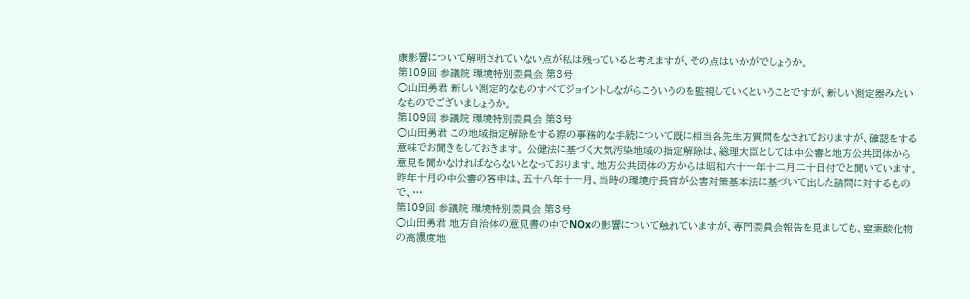康影響について解明されていない点が私は残っていると考えますが、その点はいかがでしょうか。
第109回 参議院 環境特別委員会 第3号
○山田勇君 新しい測定的なものすべてジョイントしながらこういうのを監視していくということですが、新しい測定器みたいなものでございましょうか。
第109回 参議院 環境特別委員会 第3号
○山田勇君 この地域指定解除をする際の事務的な手続について既に相当各先生方質問をなされておりますが、確認をする意味でお聞きをしておきます。 公健法に基づく大気汚染地域の指定解除は、総理大臣としては中公審と地方公共団体から意見を聞かなければならないとなっております。地方公共団体の方からは昭和六十一年十二月二十日付でと聞いています。昨年十月の中公審の答申は、五十八年十一月、当時の環境庁長官が公害対策基本法に基づいて出した諮問に対するもので、…
第109回 参議院 環境特別委員会 第3号
○山田勇君 地方自治体の意見書の中でNOxの影響について触れていますが、専門委員会報告を見ましても、窒素酸化物の高濃度地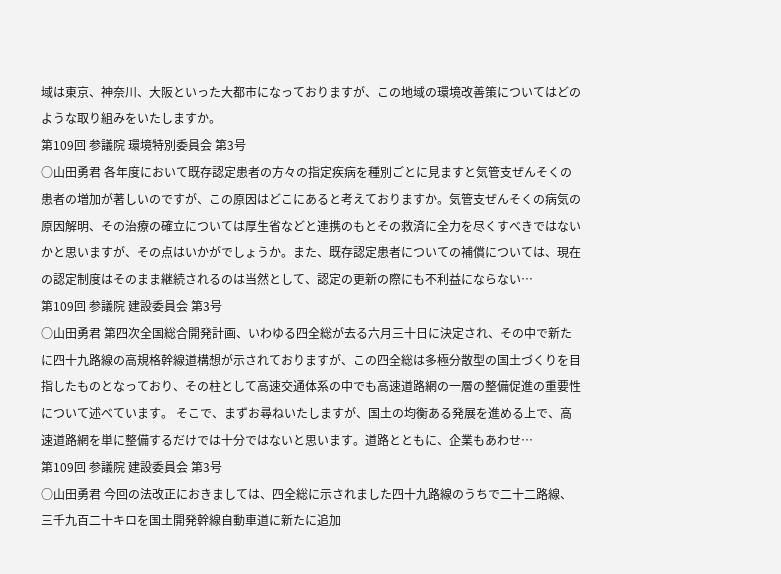域は東京、神奈川、大阪といった大都市になっておりますが、この地域の環境改善策についてはどのような取り組みをいたしますか。
第109回 参議院 環境特別委員会 第3号
○山田勇君 各年度において既存認定患者の方々の指定疾病を種別ごとに見ますと気管支ぜんそくの患者の増加が著しいのですが、この原因はどこにあると考えておりますか。気管支ぜんそくの病気の原因解明、その治療の確立については厚生省などと連携のもとその救済に全力を尽くすべきではないかと思いますが、その点はいかがでしょうか。また、既存認定患者についての補償については、現在の認定制度はそのまま継続されるのは当然として、認定の更新の際にも不利益にならない…
第109回 参議院 建設委員会 第3号
○山田勇君 第四次全国総合開発計画、いわゆる四全総が去る六月三十日に決定され、その中で新たに四十九路線の高規格幹線道構想が示されておりますが、この四全総は多極分散型の国土づくりを目指したものとなっており、その柱として高速交通体系の中でも高速道路網の一層の整備促進の重要性について述べています。 そこで、まずお尋ねいたしますが、国土の均衡ある発展を進める上で、高速道路網を単に整備するだけでは十分ではないと思います。道路とともに、企業もあわせ…
第109回 参議院 建設委員会 第3号
○山田勇君 今回の法改正におきましては、四全総に示されました四十九路線のうちで二十二路線、三千九百二十キロを国土開発幹線自動車道に新たに追加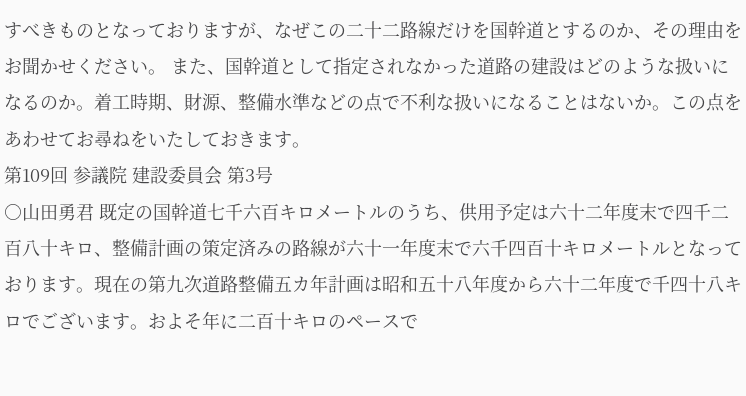すべきものとなっておりますが、なぜこの二十二路線だけを国幹道とするのか、その理由をお聞かせください。 また、国幹道として指定されなかった道路の建設はどのような扱いになるのか。着工時期、財源、整備水準などの点で不利な扱いになることはないか。この点をあわせてお尋ねをいたしておきます。
第109回 参議院 建設委員会 第3号
○山田勇君 既定の国幹道七千六百キロメートルのうち、供用予定は六十二年度末で四千二百八十キロ、整備計画の策定済みの路線が六十一年度末で六千四百十キロメートルとなっております。現在の第九次道路整備五カ年計画は昭和五十八年度から六十二年度で千四十八キロでございます。およそ年に二百十キロのペースで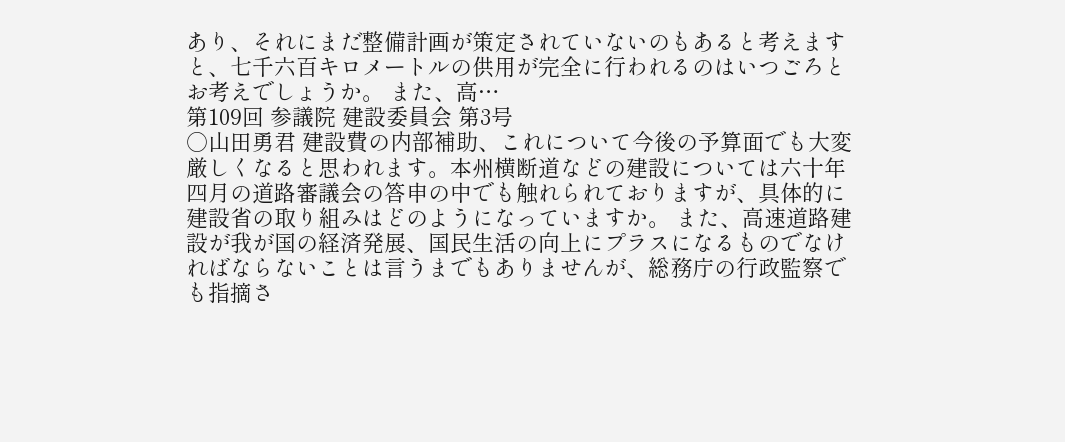あり、それにまだ整備計画が策定されていないのもあると考えますと、七千六百キロメートルの供用が完全に行われるのはいつごろとお考えでしょうか。 また、高…
第109回 参議院 建設委員会 第3号
○山田勇君 建設費の内部補助、これについて今後の予算面でも大変厳しくなると思われます。本州横断道などの建設については六十年四月の道路審議会の答申の中でも触れられておりますが、具体的に建設省の取り組みはどのようになっていますか。 また、高速道路建設が我が国の経済発展、国民生活の向上にプラスになるものでなければならないことは言うまでもありませんが、総務庁の行政監察でも指摘さ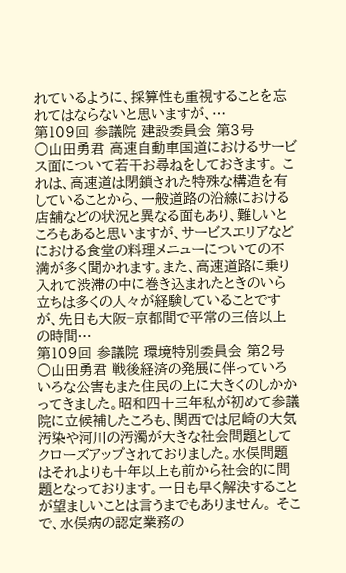れているように、採算性も重視することを忘れてはならないと思いますが、…
第109回 参議院 建設委員会 第3号
○山田勇君 高速自動車国道におけるサービス面について若干お尋ねをしておきます。 これは、高速道は閉鎖された特殊な構造を有していることから、一般道路の沿線における店舗などの状況と異なる面もあり、難しいところもあると思いますが、サービスエリアなどにおける食堂の料理メニューについての不満が多く聞かれます。また、高速道路に乗り入れて渋滞の中に巻き込まれたときのいら立ちは多くの人々が経験していることですが、先日も大阪−京都間で平常の三倍以上の時間…
第109回 参議院 環境特別委員会 第2号
○山田勇君 戦後経済の発展に伴っていろいろな公害もまた住民の上に大きくのしかかってきました。昭和四十三年私が初めて参議院に立候補したころも、関西では尼崎の大気汚染や河川の汚濁が大きな社会問題としてクローズアップされておりました。水俣問題はそれよりも十年以上も前から社会的に問題となっております。一日も早く解決することが望ましいことは言うまでもありません。 そこで、水俣病の認定業務の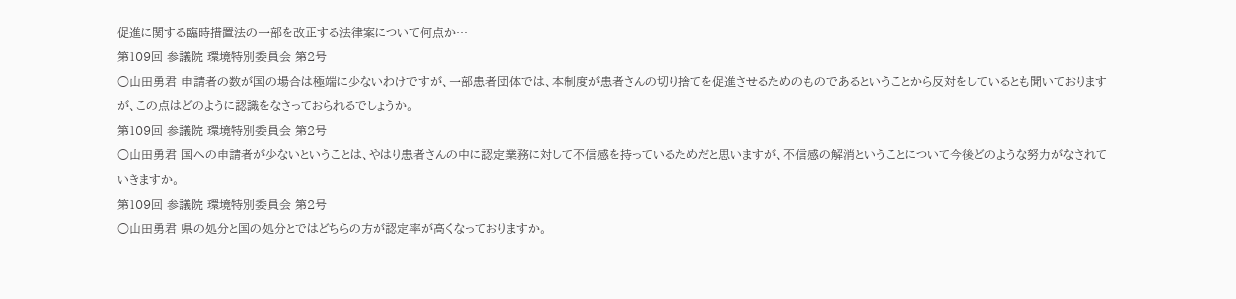促進に関する臨時措置法の一部を改正する法律案について何点か…
第109回 参議院 環境特別委員会 第2号
○山田勇君 申請者の数が国の場合は極端に少ないわけですが、一部患者団体では、本制度が患者さんの切り捨てを促進させるためのものであるということから反対をしているとも聞いておりますが、この点はどのように認識をなさっておられるでしょうか。
第109回 参議院 環境特別委員会 第2号
○山田勇君 国への申請者が少ないということは、やはり患者さんの中に認定業務に対して不信感を持っているためだと思いますが、不信感の解消ということについて今後どのような努力がなされていきますか。
第109回 参議院 環境特別委員会 第2号
○山田勇君 県の処分と国の処分とではどちらの方が認定率が高くなっておりますか。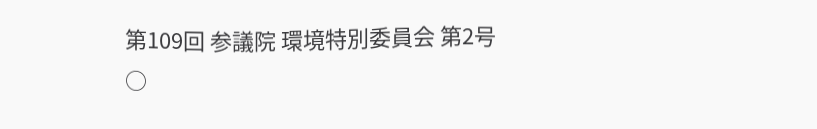第109回 参議院 環境特別委員会 第2号
○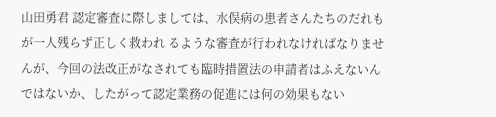山田勇君 認定審査に際しましては、水俣病の患者さんたちのだれもが一人残らず正しく救われ るような審査が行われなければなりませんが、今回の法改正がなされても臨時措置法の申請者はふえないんではないか、したがって認定業務の促進には何の効果もない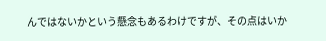んではないかという懸念もあるわけですが、その点はいか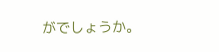がでしょうか。